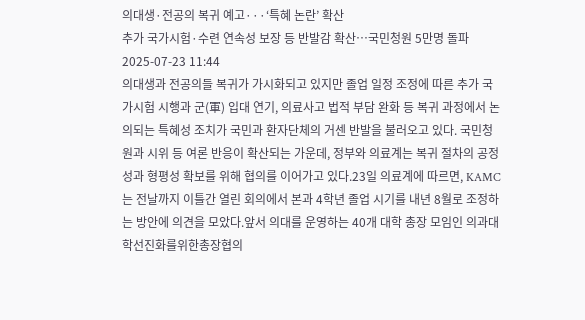의대생·전공의 복귀 예고···‘특혜 논란’ 확산
추가 국가시험·수련 연속성 보장 등 반발감 확산…국민청원 5만명 돌파 2025-07-23 11:44
의대생과 전공의들 복귀가 가시화되고 있지만 졸업 일정 조정에 따른 추가 국가시험 시행과 군(軍) 입대 연기, 의료사고 법적 부담 완화 등 복귀 과정에서 논의되는 특혜성 조치가 국민과 환자단체의 거센 반발을 불러오고 있다. 국민청원과 시위 등 여론 반응이 확산되는 가운데, 정부와 의료계는 복귀 절차의 공정성과 형평성 확보를 위해 협의를 이어가고 있다.23일 의료계에 따르면, KAMC는 전날까지 이틀간 열린 회의에서 본과 4학년 졸업 시기를 내년 8월로 조정하는 방안에 의견을 모았다.앞서 의대를 운영하는 40개 대학 총장 모임인 의과대학선진화를위한총장협의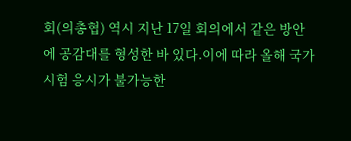회(의총협) 역시 지난 17일 회의에서 같은 방안에 공감대를 형성한 바 있다.이에 따라 올해 국가시험 응시가 불가능한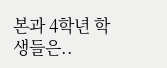본과 4학년 학생들은..